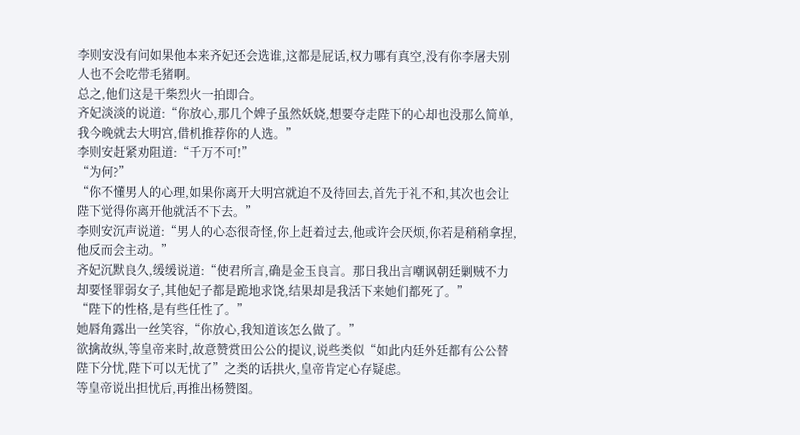李则安没有问如果他本来齐妃还会选谁,这都是屁话,权力哪有真空,没有你李屠夫别人也不会吃带毛猪啊。
总之,他们这是干柴烈火一拍即合。
齐妃淡淡的说道:“你放心,那几个婢子虽然妖娆,想要夺走陛下的心却也没那么简单,我今晚就去大明宫,借机推荐你的人选。”
李则安赶紧劝阻道:“千万不可!”
“为何?”
“你不懂男人的心理,如果你离开大明宫就迫不及待回去,首先于礼不和,其次也会让陛下觉得你离开他就活不下去。”
李则安沉声说道:“男人的心态很奇怪,你上赶着过去,他或许会厌烦,你若是稍稍拿捏,他反而会主动。”
齐妃沉默良久,缓缓说道:“使君所言,确是金玉良言。那日我出言嘲讽朝廷剿贼不力却要怪罪弱女子,其他妃子都是跪地求饶,结果却是我活下来她们都死了。”
“陛下的性格,是有些任性了。”
她唇角露出一丝笑容,“你放心,我知道该怎么做了。”
欲擒故纵,等皇帝来时,故意赞赏田公公的提议,说些类似“如此内廷外廷都有公公替陛下分忧,陛下可以无忧了”之类的话拱火,皇帝肯定心存疑虑。
等皇帝说出担忧后,再推出杨赞图。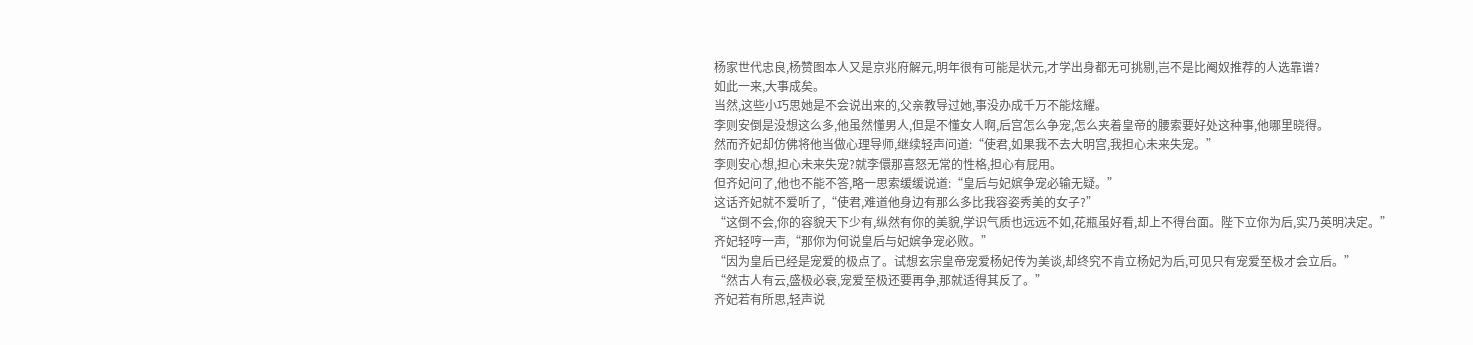杨家世代忠良,杨赞图本人又是京兆府解元,明年很有可能是状元,才学出身都无可挑剔,岂不是比阉奴推荐的人选靠谱?
如此一来,大事成矣。
当然,这些小巧思她是不会说出来的,父亲教导过她,事没办成千万不能炫耀。
李则安倒是没想这么多,他虽然懂男人,但是不懂女人啊,后宫怎么争宠,怎么夹着皇帝的腰索要好处这种事,他哪里晓得。
然而齐妃却仿佛将他当做心理导师,继续轻声问道:“使君,如果我不去大明宫,我担心未来失宠。”
李则安心想,担心未来失宠?就李儇那喜怒无常的性格,担心有屁用。
但齐妃问了,他也不能不答,略一思索缓缓说道:“皇后与妃嫔争宠必输无疑。”
这话齐妃就不爱听了,“使君,难道他身边有那么多比我容姿秀美的女子?”
“这倒不会,你的容貌天下少有,纵然有你的美貌,学识气质也远远不如,花瓶虽好看,却上不得台面。陛下立你为后,实乃英明决定。”
齐妃轻哼一声,“那你为何说皇后与妃嫔争宠必败。”
“因为皇后已经是宠爱的极点了。试想玄宗皇帝宠爱杨妃传为美谈,却终究不肯立杨妃为后,可见只有宠爱至极才会立后。”
“然古人有云,盛极必衰,宠爱至极还要再争,那就适得其反了。”
齐妃若有所思,轻声说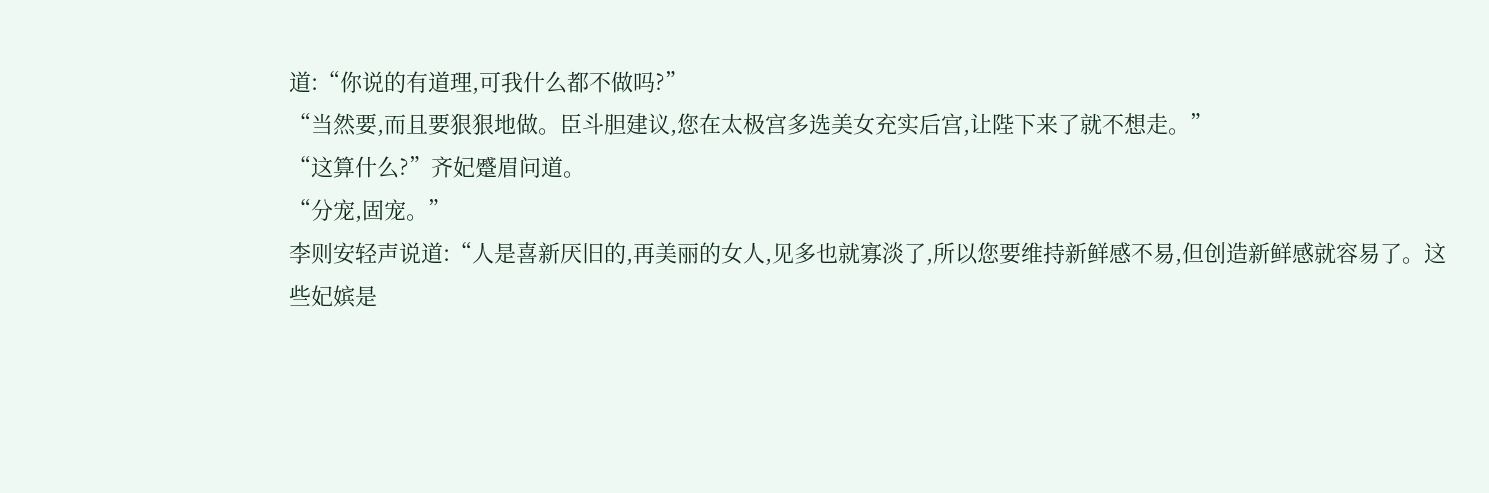道:“你说的有道理,可我什么都不做吗?”
“当然要,而且要狠狠地做。臣斗胆建议,您在太极宫多选美女充实后宫,让陛下来了就不想走。”
“这算什么?”齐妃蹙眉问道。
“分宠,固宠。”
李则安轻声说道:“人是喜新厌旧的,再美丽的女人,见多也就寡淡了,所以您要维持新鲜感不易,但创造新鲜感就容易了。这些妃嫔是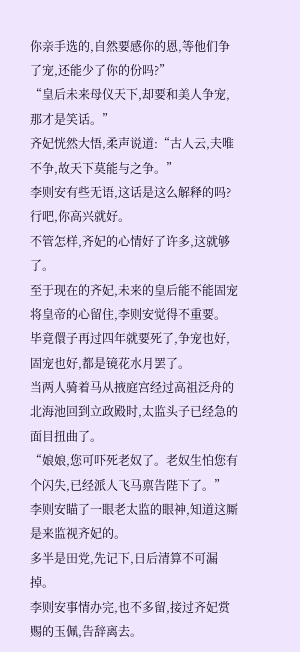你亲手选的,自然要感你的恩,等他们争了宠,还能少了你的份吗?”
“皇后未来母仪天下,却要和美人争宠,那才是笑话。”
齐妃恍然大悟,柔声说道:“古人云,夫唯不争,故天下莫能与之争。”
李则安有些无语,这话是这么解释的吗?行吧,你高兴就好。
不管怎样,齐妃的心情好了许多,这就够了。
至于现在的齐妃,未来的皇后能不能固宠将皇帝的心留住,李则安觉得不重要。
毕竟儇子再过四年就要死了,争宠也好,固宠也好,都是镜花水月罢了。
当两人骑着马从掖庭宫经过高祖泛舟的北海池回到立政殿时,太监头子已经急的面目扭曲了。
“娘娘,您可吓死老奴了。老奴生怕您有个闪失,已经派人飞马禀告陛下了。”
李则安瞄了一眼老太监的眼神,知道这厮是来监视齐妃的。
多半是田党,先记下,日后清算不可漏掉。
李则安事情办完,也不多留,接过齐妃赏赐的玉佩,告辞离去。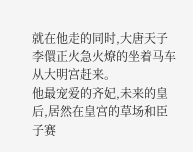就在他走的同时,大唐天子李儇正火急火燎的坐着马车从大明宫赶来。
他最宠爱的齐妃,未来的皇后,居然在皇宫的草场和臣子赛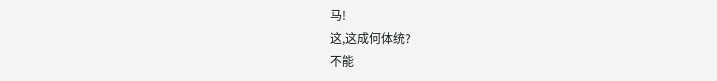马!
这,这成何体统?
不能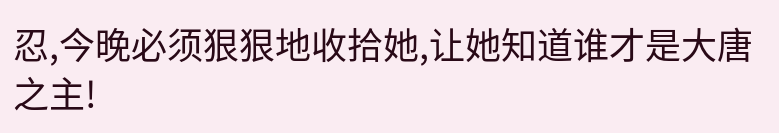忍,今晚必须狠狠地收拾她,让她知道谁才是大唐之主!